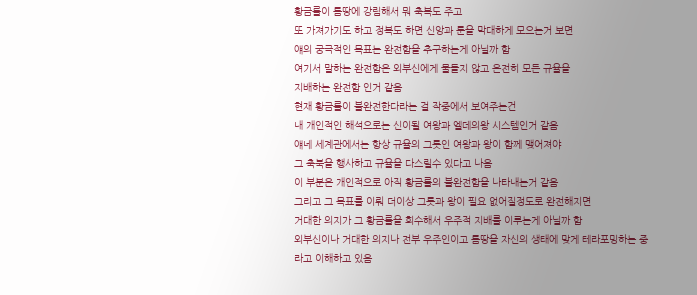황금률이 틈땅에 강림해서 뭐 축복도 주고
또 가져가기도 하고 정복도 하면 신앙과 룬을 막대하게 모으는거 보면
얘의 궁극적인 목표는 완전함을 추구하는게 아닐까 함
여기서 말하는 완전함은 외부신에게 물들지 않고 온전히 모든 규율을
지배하는 완전함 인거 같음
현재 황금률이 불완전한다라는 걸 작중에서 보여주는건
내 개인적인 해석으로는 신이될 여왕과 엘데의왕 시스템인거 같음
얘네 세계관에서는 항상 규율의 그릇인 여왕과 왕이 함께 맺어져야
그 축북을 행사하고 규율을 다스릴수 있다고 나옴
이 부분은 개인적으로 아직 황금률의 불완전함을 나타내는거 같음
그리고 그 목표를 이뤄 더이상 그릇과 왕이 필요 없어질정도로 완전해지면
거대한 의지가 그 황금률을 회수해서 우주적 지배를 이루는게 아닐까 함
외부신이나 거대한 의지나 전부 우주인이고 틈땅을 자신의 생태에 맞게 테라포밍하는 중
라고 이해하고 있음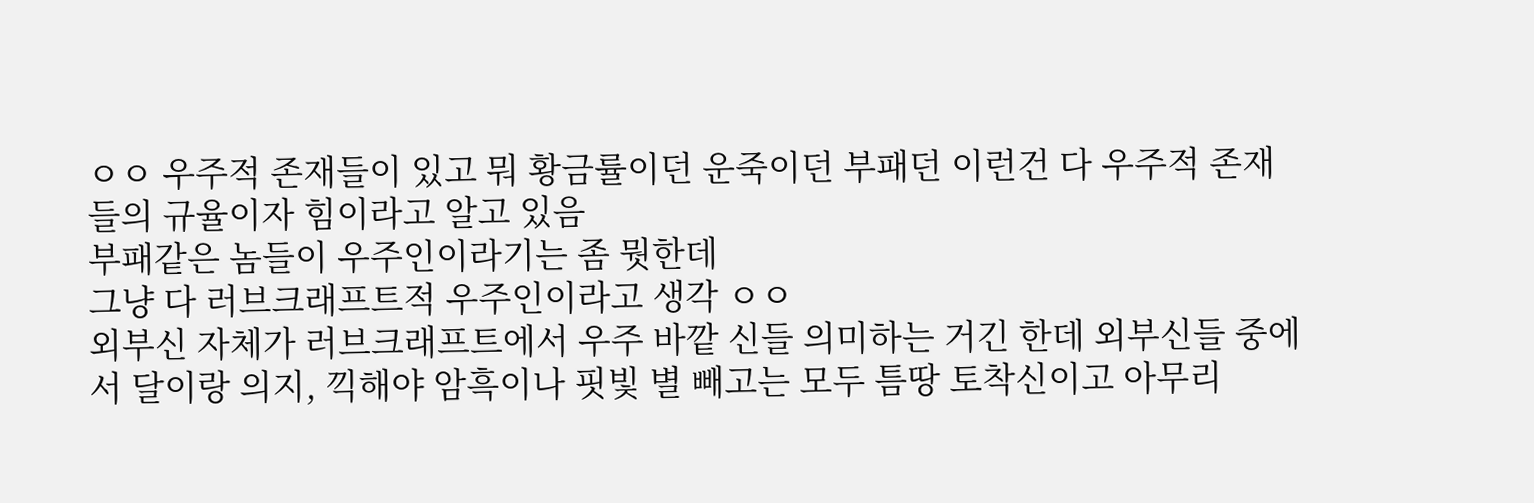ㅇㅇ 우주적 존재들이 있고 뭐 황금률이던 운죽이던 부패던 이런건 다 우주적 존재들의 규율이자 힘이라고 알고 있음
부패같은 놈들이 우주인이라기는 좀 뭣한데
그냥 다 러브크래프트적 우주인이라고 생각 ㅇㅇ
외부신 자체가 러브크래프트에서 우주 바깥 신들 의미하는 거긴 한데 외부신들 중에서 달이랑 의지, 끽해야 암흑이나 핏빛 별 빼고는 모두 틈땅 토착신이고 아무리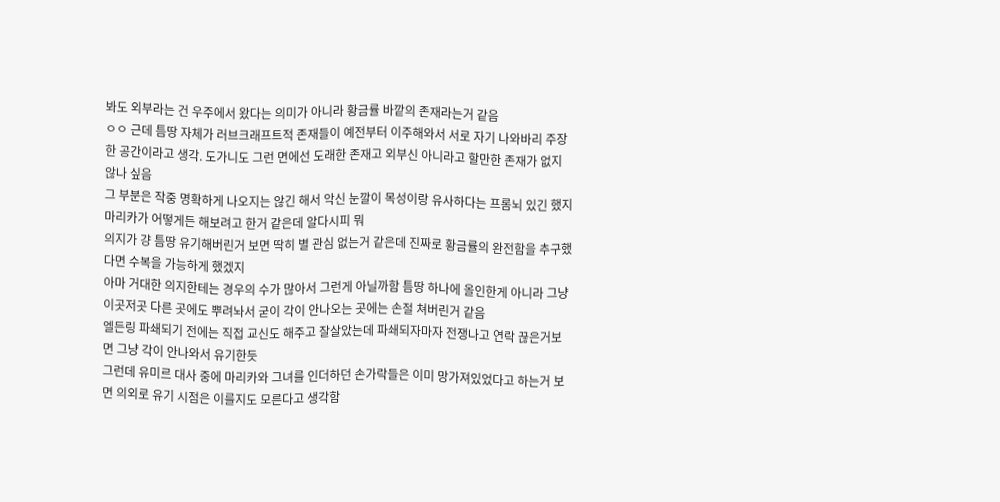봐도 외부라는 건 우주에서 왔다는 의미가 아니라 황금률 바깥의 존재라는거 같음
ㅇㅇ 근데 틈땅 자체가 러브크래프트적 존재들이 예전부터 이주해와서 서로 자기 나와바리 주장한 공간이라고 생각. 도가니도 그런 면에선 도래한 존재고 외부신 아니라고 할만한 존재가 없지 않나 싶음
그 부분은 작중 명확하게 나오지는 않긴 해서 악신 눈깔이 목성이랑 유사하다는 프롬뇌 있긴 했지
마리카가 어떻게든 해보려고 한거 같은데 알다시피 뭐
의지가 걍 틈땅 유기해버린거 보면 딱히 별 관심 없는거 같은데 진짜로 황금률의 완전함을 추구했다면 수복을 가능하게 했겠지
아마 거대한 의지한테는 경우의 수가 많아서 그런게 아닐까함 틈땅 하나에 올인한게 아니라 그냥 이곳저곳 다른 곳에도 뿌려놔서 굳이 각이 안나오는 곳에는 손절 쳐버린거 같음
엘든링 파쇄되기 전에는 직접 교신도 해주고 잘살았는데 파쇄되자마자 전쟁나고 연락 끊은거보면 그냥 각이 안나와서 유기한듯
그런데 유미르 대사 중에 마리카와 그녀를 인더하던 손가락들은 이미 망가져있었다고 하는거 보면 의외로 유기 시점은 이를지도 모른다고 생각함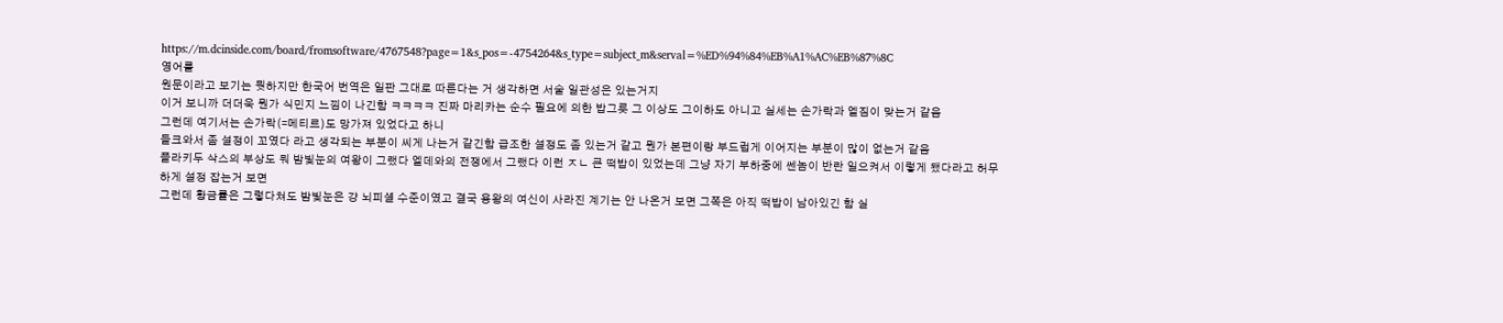https://m.dcinside.com/board/fromsoftware/4767548?page=1&s_pos=-4754264&s_type=subject_m&serval=%ED%94%84%EB%A1%AC%EB%87%8C
영어를
원문이라고 보기는 뭣하지만 한국어 번역은 일판 그대로 따른다는 거 생각하면 서술 일관성은 있는거지
이거 보니까 더더욱 뭔가 식민지 느낌이 나긴함 ㅋㅋㅋㅋ 진짜 마리카는 순수 필요에 의한 밥그릇 그 이상도 그이하도 아니고 실세는 손가락과 엘짐이 맞는거 같음
그런데 여기서는 손가락(=메티르)도 망가져 있었다고 하니
들크와서 좀 설정이 꼬였다 라고 생각되는 부분이 씨게 나는거 같긴함 급조한 설정도 좀 있는거 같고 뭔가 본편이랑 부드럽게 이어지는 부분이 많이 없는거 같음
플라키두 삭스의 부상도 뭐 밤빛눈의 여왕이 그랬다 엘데와의 전쟁에서 그랬다 이런 ㅈㄴ 큰 떡밥이 있었는데 그냥 자기 부하중에 쎈놈이 반란 일으켜서 이렇게 됐다라고 허무하게 설정 잡는거 보면
그런데 황금률은 그렇다쳐도 밤빛눈은 걍 뇌피셜 수준이였고 결국 용왕의 여신이 사라진 계기는 안 나온거 보면 그쪽은 아직 떡밥이 남아있긴 함 실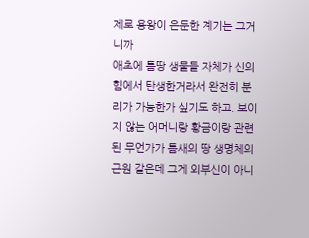제로 용왕이 은둔한 계기는 그거니까
애초에 틈땅 생물들 자체가 신의 힘에서 탄생한거라서 완전히 분리가 가능한가 싶기도 하고. 보이지 않는 어머니랑 황금이랑 관련된 무언가가 틈새의 땅 생명체의 근원 같은데 그게 외부신이 아니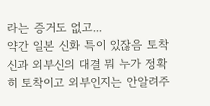라는 증거도 없고...
약간 일본 신화 특이 있잖음 토착신과 외부신의 대결 뭐 누가 정확히 토착이고 외부인지는 안알려주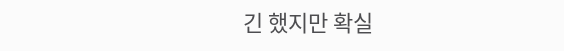긴 했지만 확실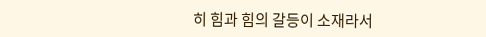히 힘과 힘의 갈등이 소재라서